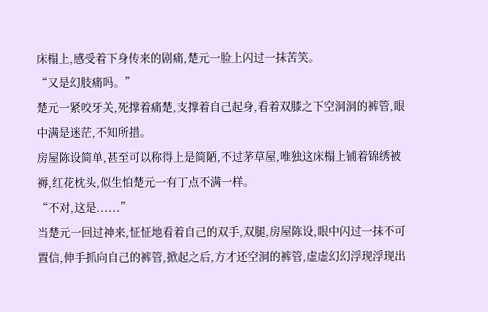床榻上,感受着下身传来的剧痛,楚元一脸上闪过一抹苦笑。
“又是幻肢痛吗。”
楚元一紧咬牙关,死撑着痛楚,支撑着自己起身,看着双膝之下空洞洞的裤管,眼中满是迷茫,不知所措。
房屋陈设简单,甚至可以称得上是简陋,不过茅草屋,唯独这床榻上铺着锦绣被褥,红花枕头,似生怕楚元一有丁点不满一样。
“不对,这是......”
当楚元一回过神来,怔怔地看着自己的双手,双腿,房屋陈设,眼中闪过一抹不可置信,伸手抓向自己的裤管,掀起之后,方才还空洞的裤管,虚虚幻幻浮现浮现出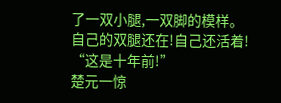了一双小腿,一双脚的模样。
自己的双腿还在!自己还活着!
“这是十年前!”
楚元一惊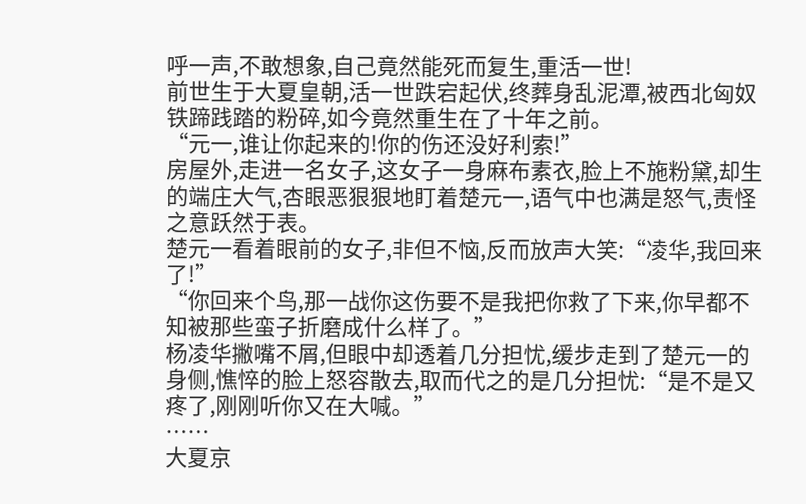呼一声,不敢想象,自己竟然能死而复生,重活一世!
前世生于大夏皇朝,活一世跌宕起伏,终葬身乱泥潭,被西北匈奴铁蹄践踏的粉碎,如今竟然重生在了十年之前。
“元一,谁让你起来的!你的伤还没好利索!”
房屋外,走进一名女子,这女子一身麻布素衣,脸上不施粉黛,却生的端庄大气,杏眼恶狠狠地盯着楚元一,语气中也满是怒气,责怪之意跃然于表。
楚元一看着眼前的女子,非但不恼,反而放声大笑:“凌华,我回来了!”
“你回来个鸟,那一战你这伤要不是我把你救了下来,你早都不知被那些蛮子折磨成什么样了。”
杨凌华撇嘴不屑,但眼中却透着几分担忧,缓步走到了楚元一的身侧,憔悴的脸上怒容散去,取而代之的是几分担忧:“是不是又疼了,刚刚听你又在大喊。”
……
大夏京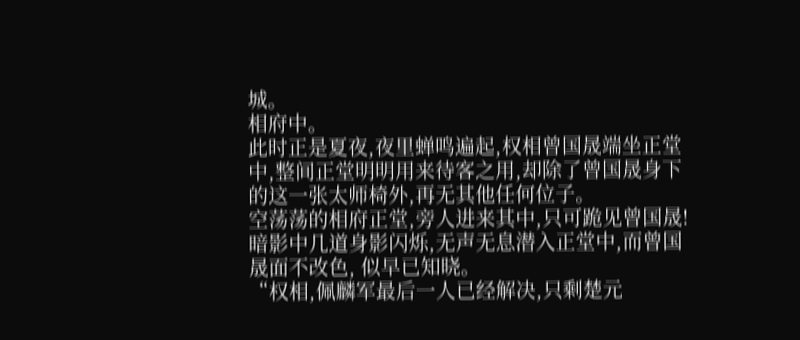城。
相府中。
此时正是夏夜,夜里蝉鸣遍起,权相曾国晟端坐正堂中,整间正堂明明用来待客之用,却除了曾国晟身下的这一张太师椅外,再无其他任何位子。
空荡荡的相府正堂,旁人进来其中,只可跪见曾国晟!
暗影中几道身影闪烁,无声无息潜入正堂中,而曾国晟面不改色, 似早已知晓。
“权相,佩麟军最后一人已经解决,只剩楚元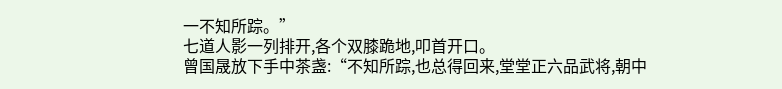一不知所踪。”
七道人影一列排开,各个双膝跪地,叩首开口。
曾国晟放下手中茶盏:“不知所踪,也总得回来,堂堂正六品武将,朝中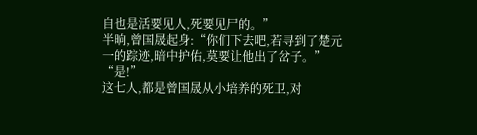自也是活要见人,死要见尸的。”
半晌,曾国晟起身:“你们下去吧,若寻到了楚元一的踪迹,暗中护佑,莫要让他出了岔子。”
“是!”
这七人,都是曾国晟从小培养的死卫,对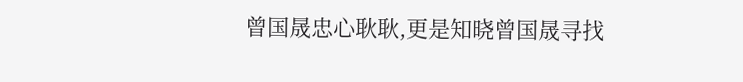曾国晟忠心耿耿,更是知晓曾国晟寻找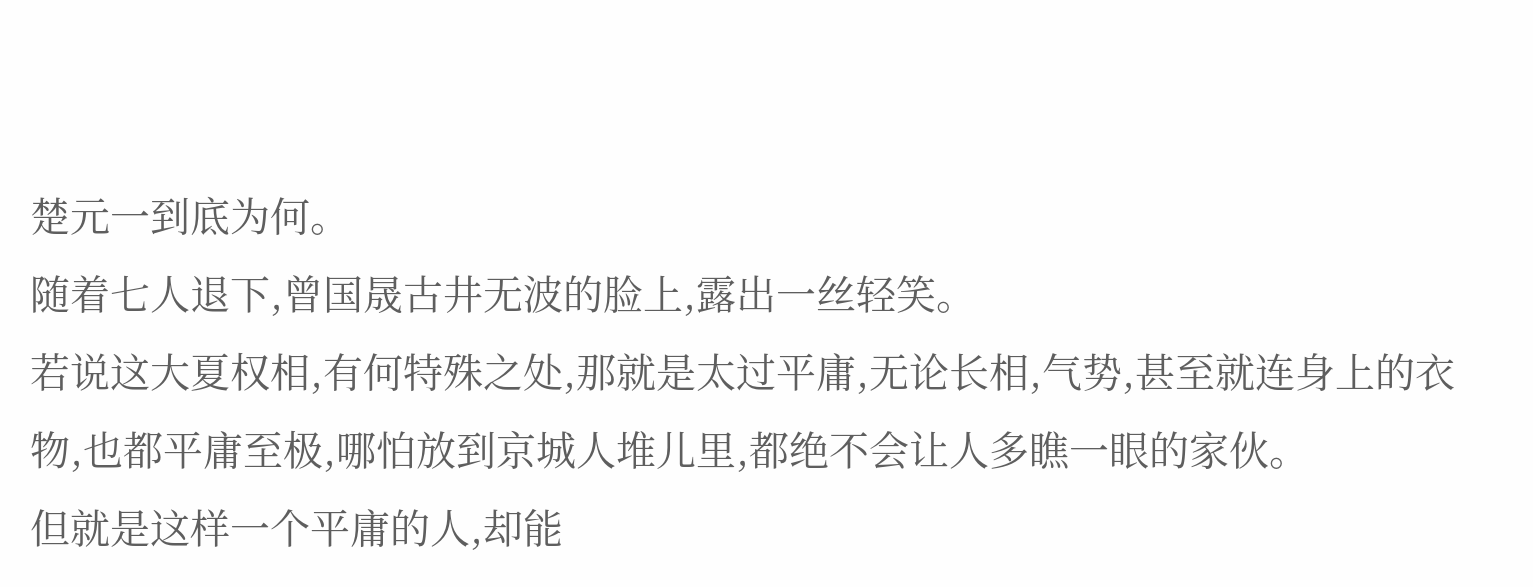楚元一到底为何。
随着七人退下,曾国晟古井无波的脸上,露出一丝轻笑。
若说这大夏权相,有何特殊之处,那就是太过平庸,无论长相,气势,甚至就连身上的衣物,也都平庸至极,哪怕放到京城人堆儿里,都绝不会让人多瞧一眼的家伙。
但就是这样一个平庸的人,却能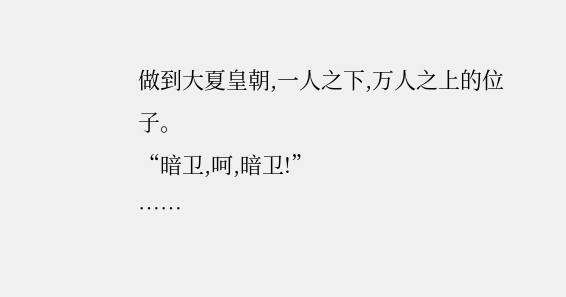做到大夏皇朝,一人之下,万人之上的位子。
“暗卫,呵,暗卫!”
……